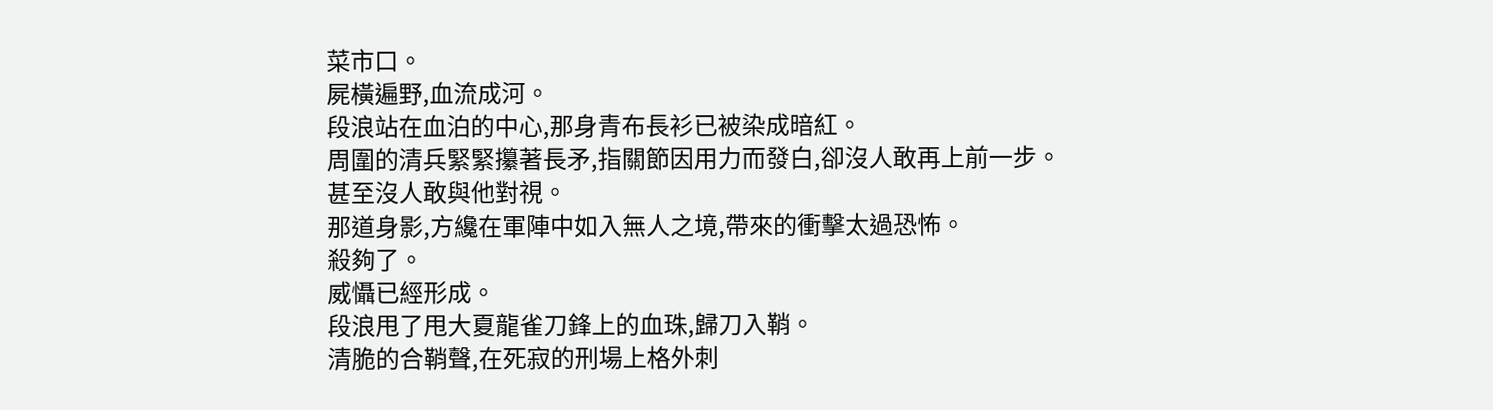菜市口。
屍橫遍野,血流成河。
段浪站在血泊的中心,那身青布長衫已被染成暗紅。
周圍的清兵緊緊攥著長矛,指關節因用力而發白,卻沒人敢再上前一步。
甚至沒人敢與他對視。
那道身影,方纔在軍陣中如入無人之境,帶來的衝擊太過恐怖。
殺夠了。
威懾已經形成。
段浪甩了甩大夏龍雀刀鋒上的血珠,歸刀入鞘。
清脆的合鞘聲,在死寂的刑場上格外刺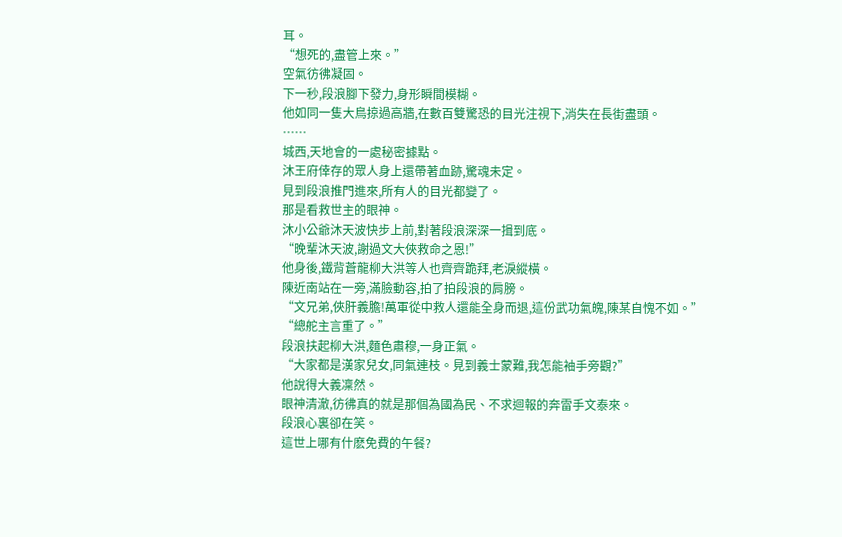耳。
“想死的,盡管上來。”
空氣彷彿凝固。
下一秒,段浪腳下發力,身形瞬間模糊。
他如同一隻大鳥掠過高牆,在數百雙驚恐的目光注視下,消失在長街盡頭。
……
城西,天地會的一處秘密據點。
沐王府倖存的眾人身上還帶著血跡,驚魂未定。
見到段浪推門進來,所有人的目光都變了。
那是看救世主的眼神。
沐小公爺沐天波快步上前,對著段浪深深一揖到底。
“晚輩沐天波,謝過文大俠救命之恩!”
他身後,鐵背蒼龍柳大洪等人也齊齊跪拜,老淚縱橫。
陳近南站在一旁,滿臉動容,拍了拍段浪的肩膀。
“文兄弟,俠肝義膽!萬軍從中救人還能全身而退,這份武功氣魄,陳某自愧不如。”
“總舵主言重了。”
段浪扶起柳大洪,麵色肅穆,一身正氣。
“大家都是漢家兒女,同氣連枝。見到義士蒙難,我怎能袖手旁觀?”
他說得大義凜然。
眼神清澈,彷彿真的就是那個為國為民、不求迴報的奔雷手文泰來。
段浪心裏卻在笑。
這世上哪有什麽免費的午餐?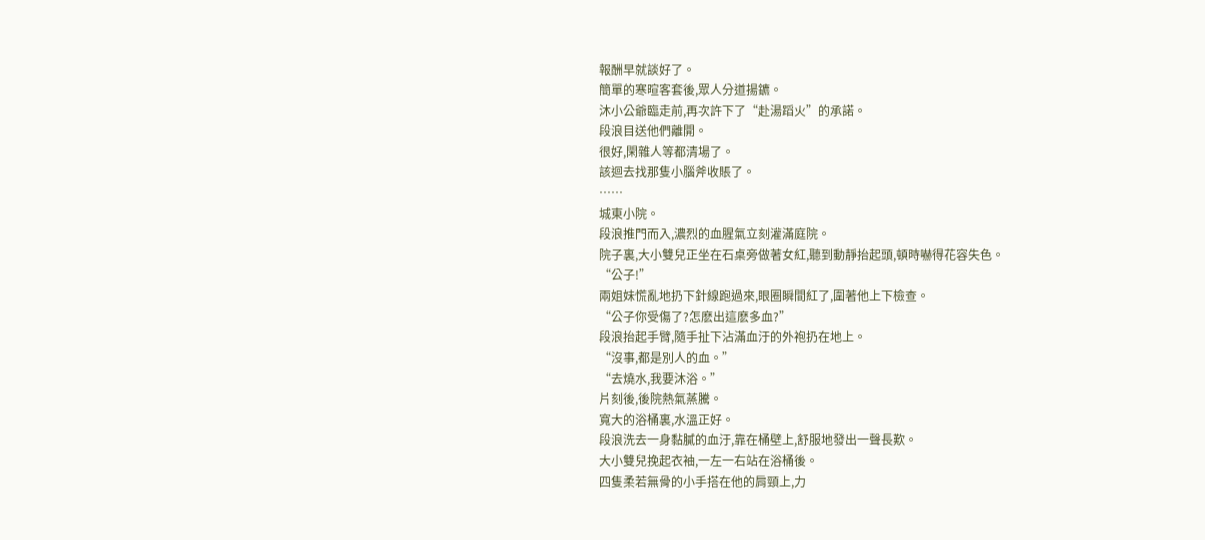報酬早就談好了。
簡單的寒暄客套後,眾人分道揚鑣。
沐小公爺臨走前,再次許下了“赴湯蹈火”的承諾。
段浪目送他們離開。
很好,閑雜人等都清場了。
該迴去找那隻小腦斧收賬了。
……
城東小院。
段浪推門而入,濃烈的血腥氣立刻灌滿庭院。
院子裏,大小雙兒正坐在石桌旁做著女紅,聽到動靜抬起頭,頓時嚇得花容失色。
“公子!”
兩姐妹慌亂地扔下針線跑過來,眼圈瞬間紅了,圍著他上下檢查。
“公子你受傷了?怎麽出這麽多血?”
段浪抬起手臂,隨手扯下沾滿血汙的外袍扔在地上。
“沒事,都是別人的血。”
“去燒水,我要沐浴。”
片刻後,後院熱氣蒸騰。
寬大的浴桶裏,水溫正好。
段浪洗去一身黏膩的血汙,靠在桶壁上,舒服地發出一聲長歎。
大小雙兒挽起衣袖,一左一右站在浴桶後。
四隻柔若無骨的小手搭在他的肩頸上,力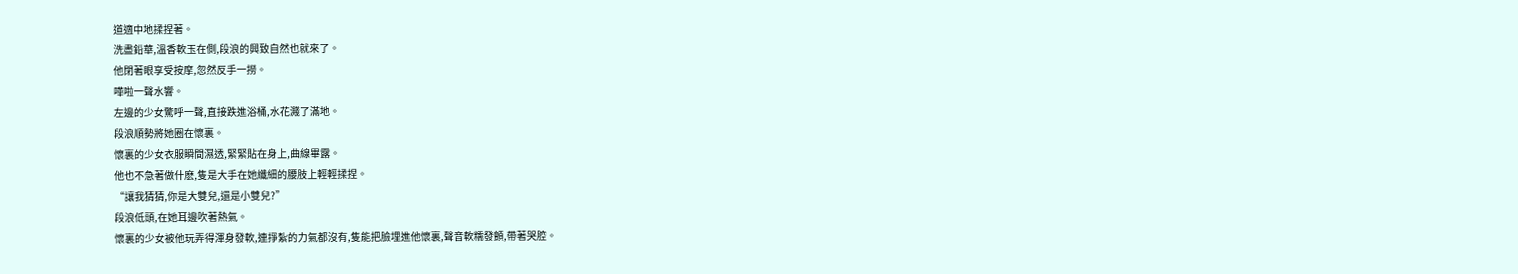道適中地揉捏著。
洗盡鉛華,溫香軟玉在側,段浪的興致自然也就來了。
他閉著眼享受按摩,忽然反手一撈。
嘩啦一聲水響。
左邊的少女驚呼一聲,直接跌進浴桶,水花濺了滿地。
段浪順勢將她圈在懷裏。
懷裏的少女衣服瞬間濕透,緊緊貼在身上,曲線畢露。
他也不急著做什麽,隻是大手在她纖細的腰肢上輕輕揉捏。
“讓我猜猜,你是大雙兒,還是小雙兒?”
段浪低頭,在她耳邊吹著熱氣。
懷裏的少女被他玩弄得渾身發軟,連掙紮的力氣都沒有,隻能把臉埋進他懷裏,聲音軟糯發顫,帶著哭腔。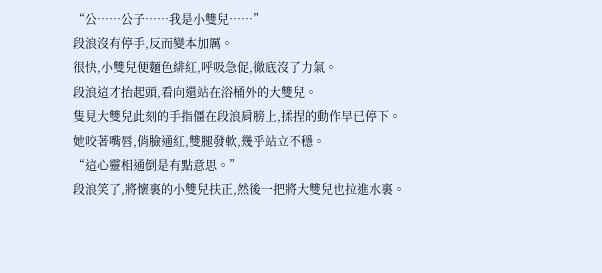“公……公子……我是小雙兒……”
段浪沒有停手,反而變本加厲。
很快,小雙兒便麵色緋紅,呼吸急促,徹底沒了力氣。
段浪這才抬起頭,看向還站在浴桶外的大雙兒。
隻見大雙兒此刻的手指僵在段浪肩膀上,揉捏的動作早已停下。
她咬著嘴唇,俏臉通紅,雙腿發軟,幾乎站立不穩。
“這心靈相通倒是有點意思。”
段浪笑了,將懷裏的小雙兒扶正,然後一把將大雙兒也拉進水裏。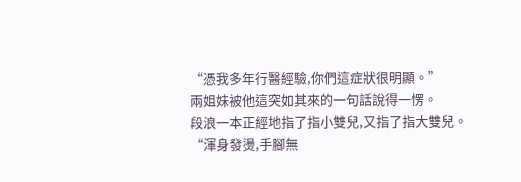“憑我多年行醫經驗,你們這症狀很明顯。”
兩姐妹被他這突如其來的一句話說得一愣。
段浪一本正經地指了指小雙兒,又指了指大雙兒。
“渾身發燙,手腳無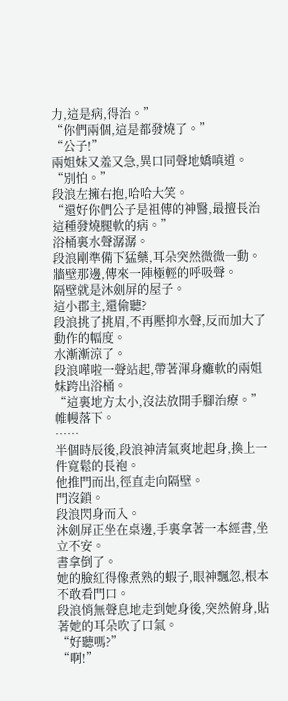力,這是病,得治。”
“你們兩個,這是都發燒了。”
“公子!”
兩姐妹又羞又急,異口同聲地嬌嗔道。
“別怕。”
段浪左擁右抱,哈哈大笑。
“還好你們公子是祖傳的神醫,最擅長治這種發燒腿軟的病。”
浴桶裏水聲潺潺。
段浪剛準備下猛藥,耳朵突然微微一動。
牆壁那邊,傳來一陣極輕的呼吸聲。
隔壁就是沐劍屏的屋子。
這小郡主,還偷聽?
段浪挑了挑眉,不再壓抑水聲,反而加大了動作的幅度。
水漸漸涼了。
段浪嘩啦一聲站起,帶著渾身癱軟的兩姐妹跨出浴桶。
“這裏地方太小,沒法放開手腳治療。”
帷幔落下。
……
半個時辰後,段浪神清氣爽地起身,換上一件寬鬆的長袍。
他推門而出,徑直走向隔壁。
門沒鎖。
段浪閃身而入。
沐劍屏正坐在桌邊,手裏拿著一本經書,坐立不安。
書拿倒了。
她的臉紅得像煮熟的蝦子,眼神飄忽,根本不敢看門口。
段浪悄無聲息地走到她身後,突然俯身,貼著她的耳朵吹了口氣。
“好聽嗎?”
“啊!”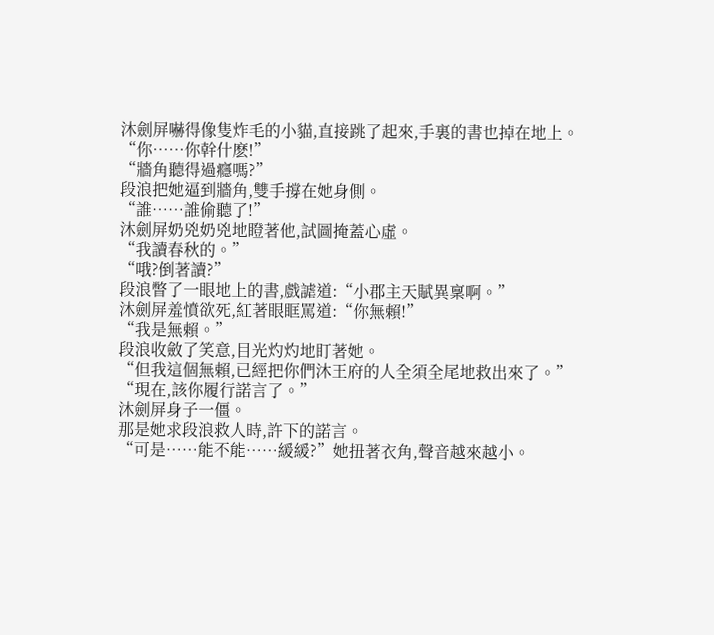沐劍屏嚇得像隻炸毛的小貓,直接跳了起來,手裏的書也掉在地上。
“你……你幹什麽!”
“牆角聽得過癮嗎?”
段浪把她逼到牆角,雙手撐在她身側。
“誰……誰偷聽了!”
沐劍屏奶兇奶兇地瞪著他,試圖掩蓋心虛。
“我讀春秋的。”
“哦?倒著讀?”
段浪瞥了一眼地上的書,戲謔道:“小郡主天賦異稟啊。”
沐劍屏羞憤欲死,紅著眼眶罵道:“你無賴!”
“我是無賴。”
段浪收斂了笑意,目光灼灼地盯著她。
“但我這個無賴,已經把你們沐王府的人全須全尾地救出來了。”
“現在,該你履行諾言了。”
沐劍屏身子一僵。
那是她求段浪救人時,許下的諾言。
“可是……能不能……緩緩?”她扭著衣角,聲音越來越小。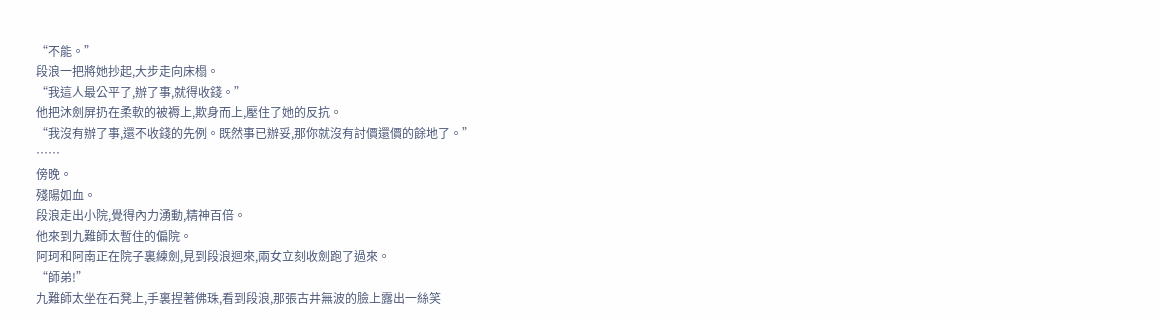“不能。”
段浪一把將她抄起,大步走向床榻。
“我這人最公平了,辦了事,就得收錢。”
他把沐劍屏扔在柔軟的被褥上,欺身而上,壓住了她的反抗。
“我沒有辦了事,還不收錢的先例。既然事已辦妥,那你就沒有討價還價的餘地了。”
……
傍晚。
殘陽如血。
段浪走出小院,覺得內力湧動,精神百倍。
他來到九難師太暫住的偏院。
阿珂和阿南正在院子裏練劍,見到段浪迴來,兩女立刻收劍跑了過來。
“師弟!”
九難師太坐在石凳上,手裏捏著佛珠,看到段浪,那張古井無波的臉上露出一絲笑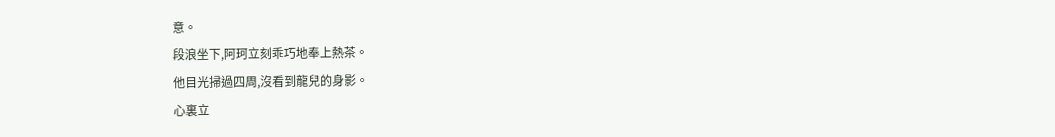意。
段浪坐下,阿珂立刻乖巧地奉上熱茶。
他目光掃過四周,沒看到龍兒的身影。
心裏立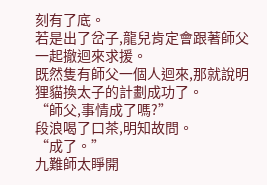刻有了底。
若是出了岔子,龍兒肯定會跟著師父一起撤迴來求援。
既然隻有師父一個人迴來,那就說明狸貓換太子的計劃成功了。
“師父,事情成了嗎?”
段浪喝了口茶,明知故問。
“成了。”
九難師太睜開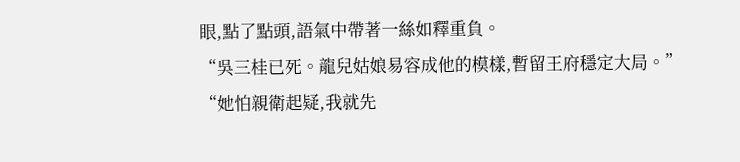眼,點了點頭,語氣中帶著一絲如釋重負。
“吳三桂已死。龍兒姑娘易容成他的模樣,暫留王府穩定大局。”
“她怕親衛起疑,我就先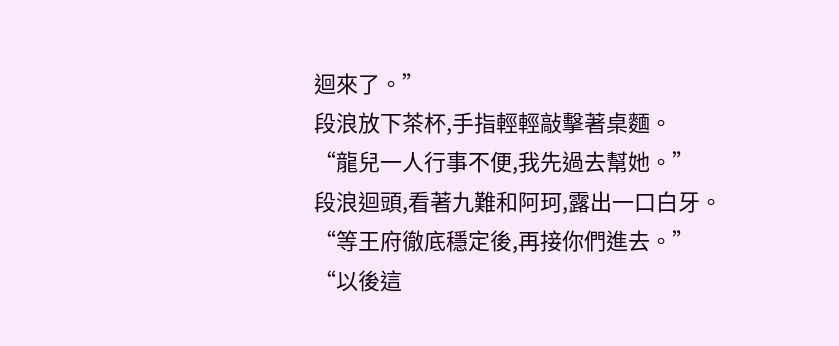迴來了。”
段浪放下茶杯,手指輕輕敲擊著桌麵。
“龍兒一人行事不便,我先過去幫她。”
段浪迴頭,看著九難和阿珂,露出一口白牙。
“等王府徹底穩定後,再接你們進去。”
“以後這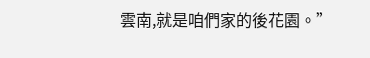雲南,就是咱們家的後花園。”